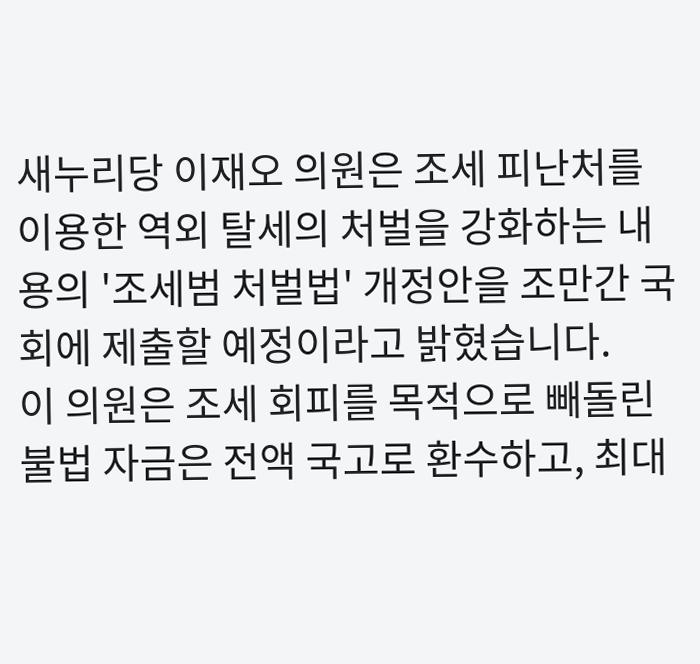새누리당 이재오 의원은 조세 피난처를 이용한 역외 탈세의 처벌을 강화하는 내용의 '조세범 처벌법' 개정안을 조만간 국회에 제출할 예정이라고 밝혔습니다.
이 의원은 조세 회피를 목적으로 빼돌린 불법 자금은 전액 국고로 환수하고, 최대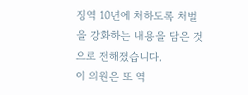징역 10년에 처하도록 처벌을 강화하는 내용을 담은 것으로 전해졌습니다.
이 의원은 또 역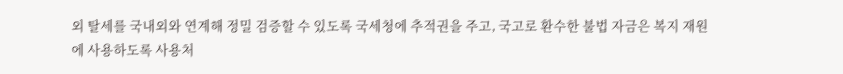외 탈세를 국내외와 연계해 정밀 검증할 수 있도록 국세청에 추적권을 주고, 국고로 환수한 불법 자금은 복지 재원에 사용하도록 사용처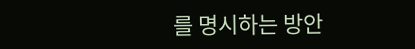를 명시하는 방안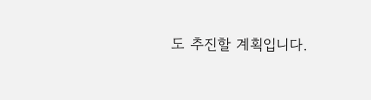도 추진할 계획입니다.